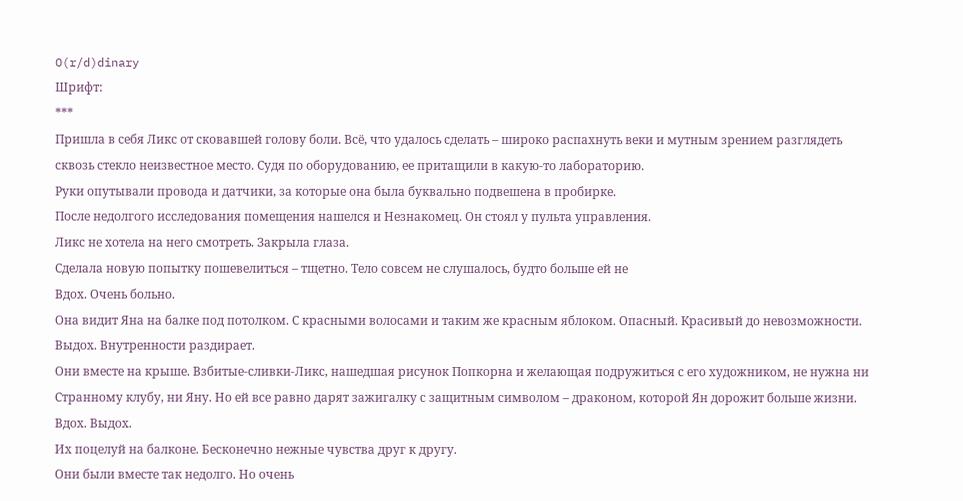O(r/d)dinary
Шрифт:
***
Пришла в себя Ликс от сковавшей голову боли. Всё, что удалось сделать – широко распахнуть веки и мутным зрением разглядеть сквозь стекло неизвестное место. Судя по оборудованию, ее притащили в какую-то лабораторию.
Руки опутывали провода и датчики, за которые она была буквально подвешена в пробирке.
После недолгого исследования помещения нашелся и Незнакомец. Он стоял у пульта управления.
Ликс не хотела на него смотреть. Закрыла глаза.
Сделала новую попытку пошевелиться – тщетно. Тело совсем не слушалось, будто больше ей не
Вдох. Очень больно.
Она видит Яна на балке под потолком. С красными волосами и таким же красным яблоком. Опасный. Красивый до невозможности.
Выдох. Внутренности раздирает.
Они вместе на крыше. Взбитые-сливки-Ликс, нашедшая рисунок Попкорна и желающая подружиться с его художником, не нужна ни Странному клубу, ни Яну. Но ей все равно дарят зажигалку с защитным символом – драконом, которой Ян дорожит больше жизни.
Вдох. Выдох.
Их поцелуй на балконе. Бесконечно нежные чувства друг к другу.
Они были вместе так недолго. Но очень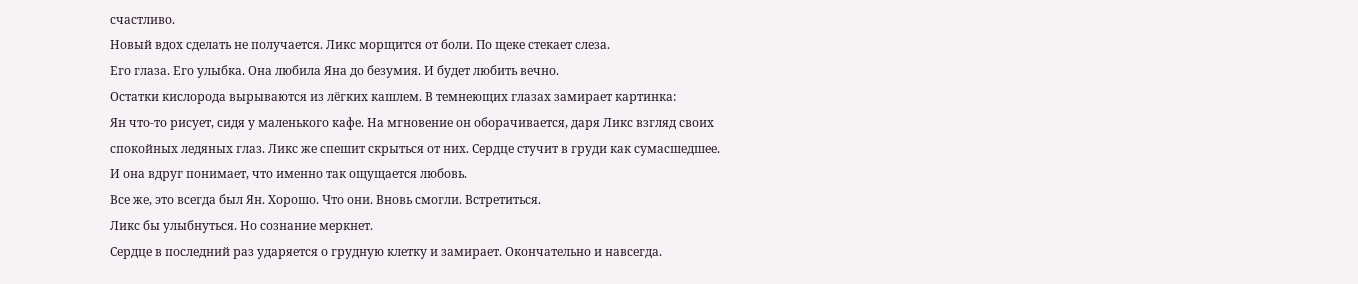счастливо.
Новый вдох сделать не получается. Ликс морщится от боли. По щеке стекает слеза.
Его глаза. Его улыбка. Она любила Яна до безумия. И будет любить вечно.
Остатки кислорода вырываются из лёгких кашлем. В темнеющих глазах замирает картинка:
Ян что-то рисует, сидя у маленького кафе. На мгновение он оборачивается, даря Ликс взгляд своих спокойных ледяных глаз. Ликс же спешит скрыться от них. Сердце стучит в груди как сумасшедшее. И она вдруг понимает, что именно так ощущается любовь.
Все же, это всегда был Ян. Хорошо. Что они. Вновь смогли. Встретиться.
Ликс бы улыбнуться. Но сознание меркнет.
Сердце в последний раз ударяется о грудную клетку и замирает. Окончательно и навсегда.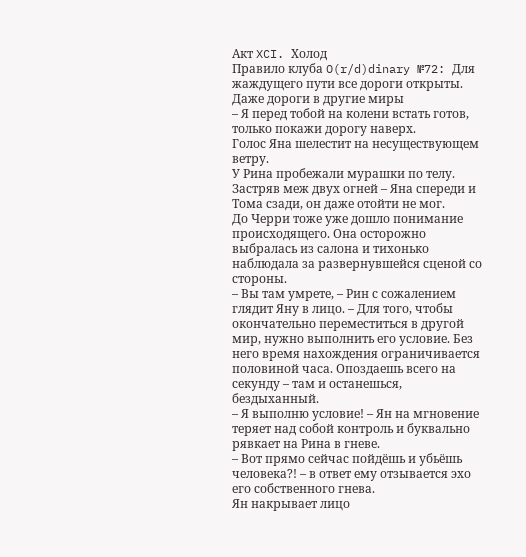Акт XCI. Холод
Правило клуба O(r/d)dinary №72: Для жаждущего пути все дороги открыты. Даже дороги в другие миры
– Я перед тобой на колени встать готов, только покажи дорогу наверх.
Голос Яна шелестит на несуществующем ветру.
У Рина пробежали мурашки по телу.
Застряв меж двух огней – Яна спереди и Тома сзади, он даже отойти не мог.
До Черри тоже уже дошло понимание происходящего. Она осторожно выбралась из салона и тихонько наблюдала за развернувшейся сценой со стороны.
– Вы там умрете, – Рин с сожалением глядит Яну в лицо. – Для того, чтобы окончательно переместиться в другой мир, нужно выполнить его условие. Без него время нахождения ограничивается половиной часа. Опоздаешь всего на секунду – там и останешься, бездыханный.
– Я выполню условие! – Ян на мгновение теряет над собой контроль и буквально рявкает на Рина в гневе.
– Вот прямо сейчас пойдёшь и убьёшь человека?! – в ответ ему отзывается эхо его собственного гнева.
Ян накрывает лицо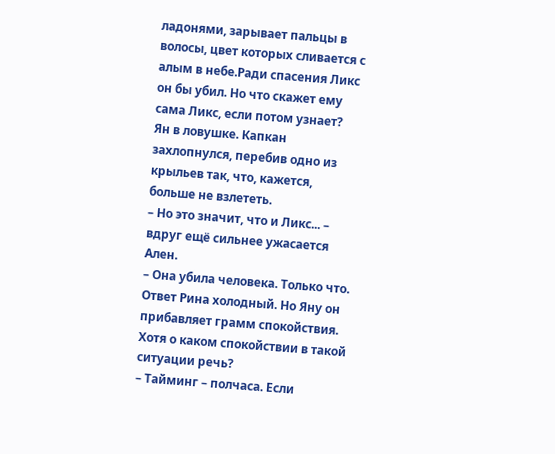ладонями, зарывает пальцы в волосы, цвет которых сливается с алым в небе.Ради спасения Ликс он бы убил. Но что скажет ему сама Ликс, если потом узнает?
Ян в ловушке. Капкан захлопнулся, перебив одно из крыльев так, что, кажется, больше не взлететь.
– Но это значит, что и Ликс... – вдруг ещё сильнее ужасается Ален.
– Она убила человека. Только что.
Ответ Рина холодный. Но Яну он прибавляет грамм спокойствия. Хотя о каком спокойствии в такой ситуации речь?
– Тайминг – полчаса. Если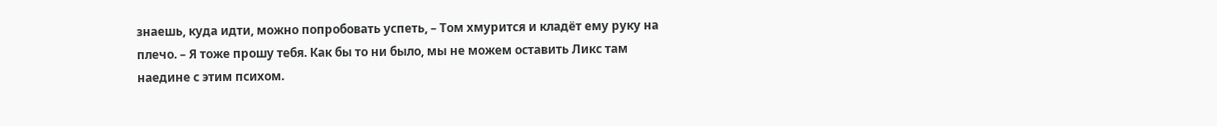знаешь, куда идти, можно попробовать успеть, – Том хмурится и кладёт ему руку на плечо. – Я тоже прошу тебя. Как бы то ни было, мы не можем оставить Ликс там наедине с этим психом.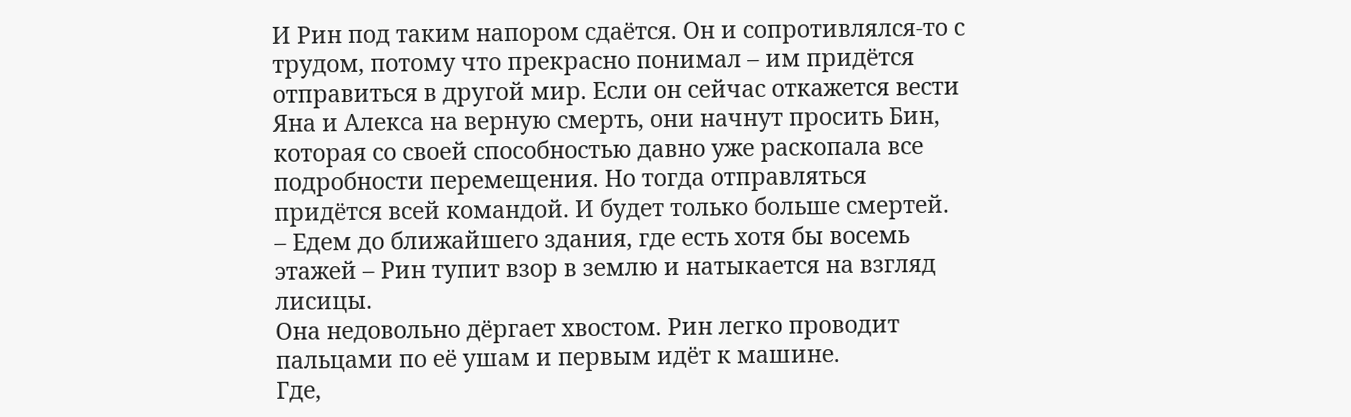И Рин под таким напором сдаётся. Он и сопротивлялся-то с трудом, потому что прекрасно понимал – им придётся отправиться в другой мир. Если он сейчас откажется вести Яна и Алекса на верную смерть, они начнут просить Бин, которая со своей способностью давно уже раскопала все подробности перемещения. Но тогда отправляться придётся всей командой. И будет только больше смертей.
– Едем до ближайшего здания, где есть хотя бы восемь этажей – Рин тупит взор в землю и натыкается на взгляд лисицы.
Она недовольно дёргает хвостом. Рин легко проводит пальцами по её ушам и первым идёт к машине.
Где,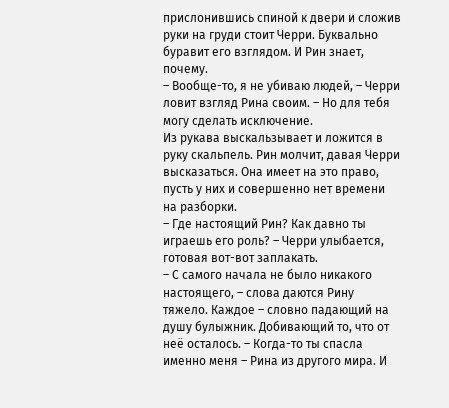прислонившись спиной к двери и сложив руки на груди стоит Черри. Буквально буравит его взглядом. И Рин знает, почему.
– Вообще-то, я не убиваю людей, – Черри ловит взгляд Рина своим. – Но для тебя могу сделать исключение.
Из рукава выскальзывает и ложится в руку скальпель. Рин молчит, давая Черри высказаться. Она имеет на это право, пусть у них и совершенно нет времени на разборки.
– Где настоящий Рин? Как давно ты играешь его роль? – Черри улыбается, готовая вот-вот заплакать.
– С самого начала не было никакого настоящего, – слова даются Рину тяжело. Каждое – словно падающий на душу булыжник. Добивающий то, что от неё осталось. – Когда-то ты спасла именно меня – Рина из другого мира. И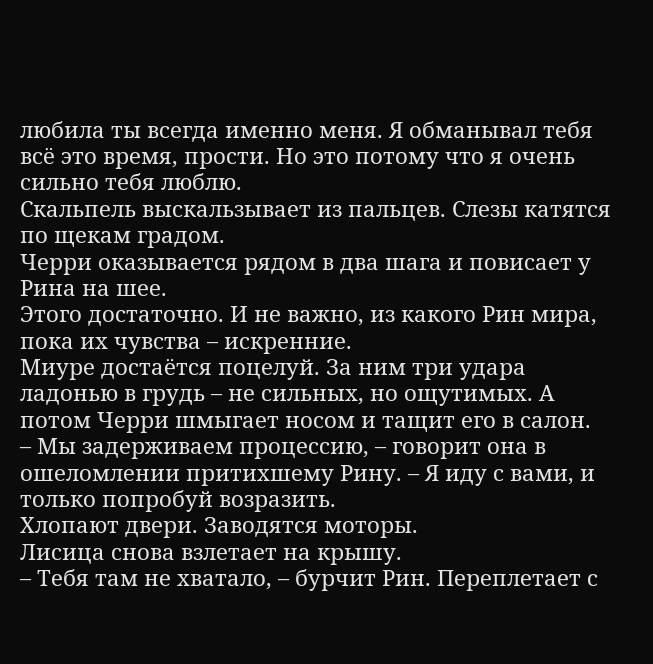любила ты всегда именно меня. Я обманывал тебя всё это время, прости. Но это потому что я очень сильно тебя люблю.
Скальпель выскальзывает из пальцев. Слезы катятся по щекам градом.
Черри оказывается рядом в два шага и повисает у Рина на шее.
Этого достаточно. И не важно, из какого Рин мира, пока их чувства – искренние.
Миуре достаётся поцелуй. За ним три удара ладонью в грудь – не сильных, но ощутимых. А потом Черри шмыгает носом и тащит его в салон.
– Мы задерживаем процессию, – говорит она в ошеломлении притихшему Рину. – Я иду с вами, и только попробуй возразить.
Хлопают двери. Заводятся моторы.
Лисица снова взлетает на крышу.
– Тебя там не хватало, – бурчит Рин. Переплетает с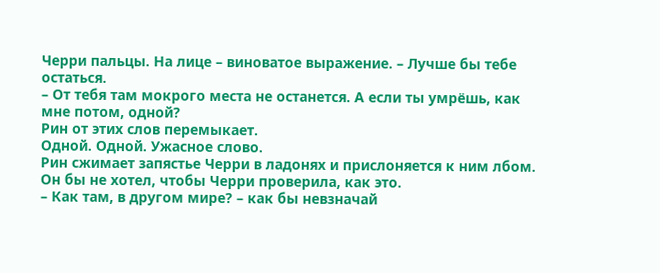Черри пальцы. На лице – виноватое выражение. – Лучше бы тебе остаться.
– От тебя там мокрого места не останется. А если ты умрёшь, как мне потом, одной?
Рин от этих слов перемыкает.
Одной. Одной. Ужасное слово.
Рин сжимает запястье Черри в ладонях и прислоняется к ним лбом.
Он бы не хотел, чтобы Черри проверила, как это.
– Как там, в другом мире? – как бы невзначай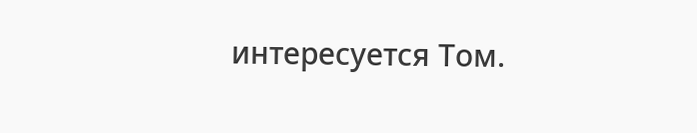интересуется Том.